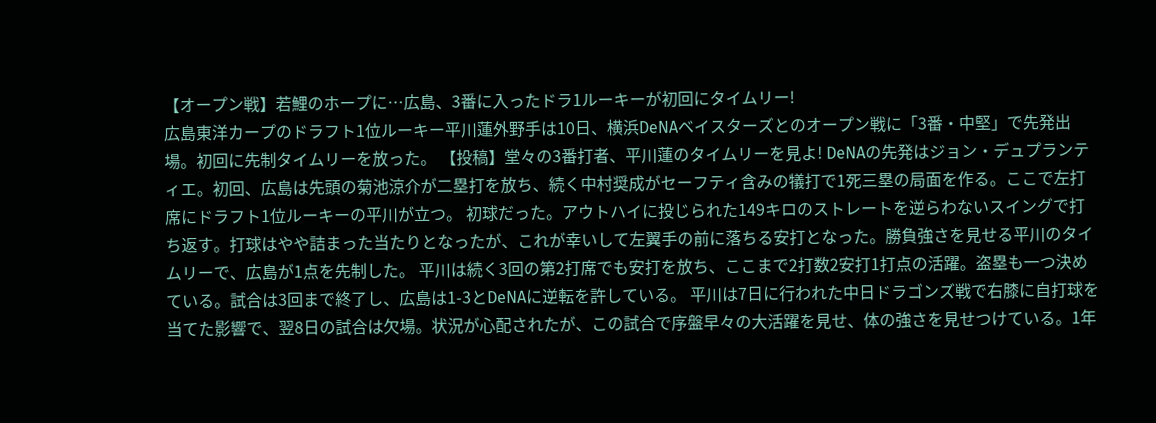【オープン戦】若鯉のホープに…広島、3番に入ったドラ1ルーキーが初回にタイムリー!
広島東洋カープのドラフト1位ルーキー平川蓮外野手は10日、横浜DeNAベイスターズとのオープン戦に「3番・中堅」で先発出場。初回に先制タイムリーを放った。 【投稿】堂々の3番打者、平川蓮のタイムリーを見よ! DeNAの先発はジョン・デュプランティエ。初回、広島は先頭の菊池涼介が二塁打を放ち、続く中村奨成がセーフティ含みの犠打で1死三塁の局面を作る。ここで左打席にドラフト1位ルーキーの平川が立つ。 初球だった。アウトハイに投じられた149キロのストレートを逆らわないスイングで打ち返す。打球はやや詰まった当たりとなったが、これが幸いして左翼手の前に落ちる安打となった。勝負強さを見せる平川のタイムリーで、広島が1点を先制した。 平川は続く3回の第2打席でも安打を放ち、ここまで2打数2安打1打点の活躍。盗塁も一つ決めている。試合は3回まで終了し、広島は1-3とDeNAに逆転を許している。 平川は7日に行われた中日ドラゴンズ戦で右膝に自打球を当てた影響で、翌8日の試合は欠場。状況が心配されたが、この試合で序盤早々の大活躍を見せ、体の強さを見せつけている。1年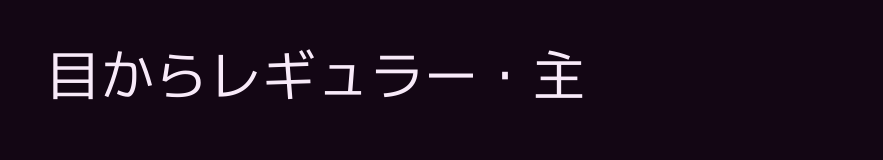目からレギュラー・主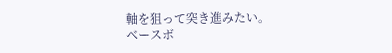軸を狙って突き進みたい。
ベースボ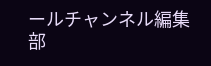ールチャンネル編集部